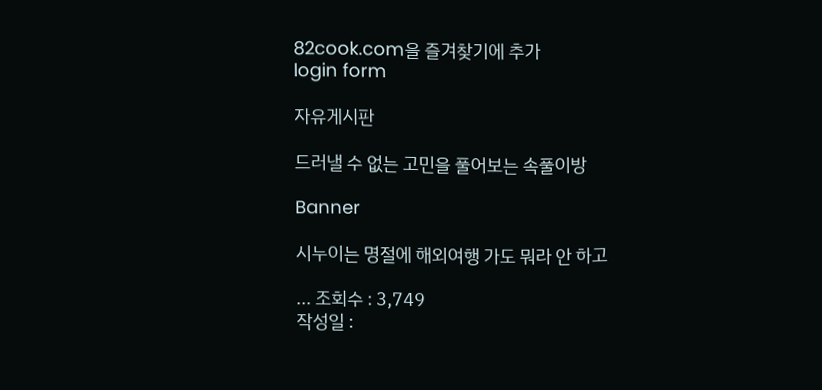82cook.com을 즐겨찾기에 추가
login form

자유게시판

드러낼 수 없는 고민을 풀어보는 속풀이방

Banner

시누이는 명절에 해외여행 가도 뭐라 안 하고

... 조회수 : 3,749
작성일 :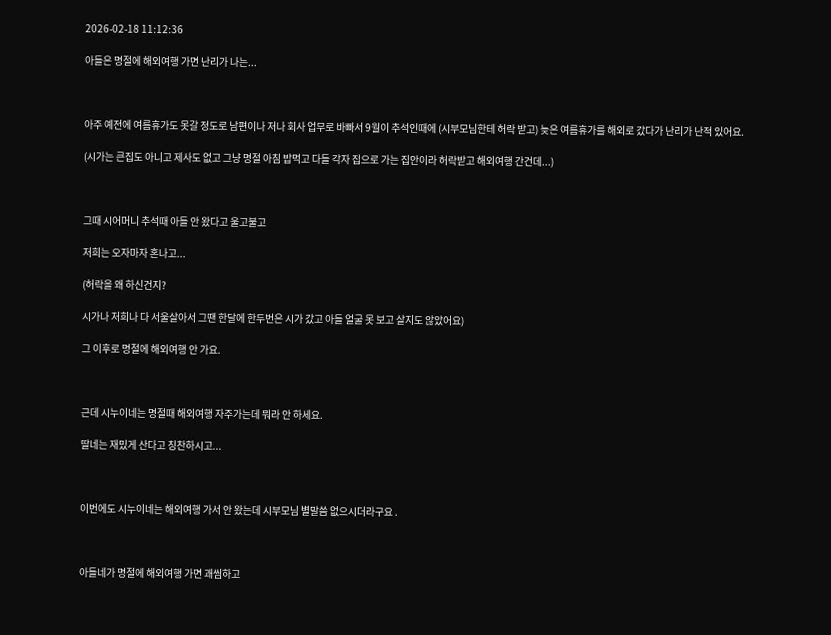2026-02-18 11:12:36

아들은 명절에 해외여행 가면 난리가 나는...



아주 예전에 여름휴가도 못갈 정도로 남편이나 저나 회사 업무로 바빠서 9월이 추석인때에 (시부모님한테 허락 받고) 늦은 여름휴가를 해외로 갔다가 난리가 난적 있어요.

(시가는 큰집도 아니고 제사도 없고 그냥 명절 아침 밥먹고 다들 각자 집으로 가는 집안이라 허락받고 해외여행 간건데...)



그때 시어머니 추석때 아들 안 왔다고 울고불고

저희는 오자마자 혼나고...

(허락을 왜 하신건지?

시가나 저희나 다 서울살아서 그땐 한달에 한두번은 시가 갔고 아들 얼굴 못 보고 살지도 않았어요)

그 이후로 명절에 해외여행 안 가요.



근데 시누이네는 명절때 해외여행 자주가는데 뭐라 안 하세요.

딸네는 재밌게 산다고 칭찬하시고...



이번에도 시누이네는 해외여행 가서 안 왔는데 시부모님 별말씀 없으시더라구요 .



아들네가 명절에 해외여행 가면 괘씸하고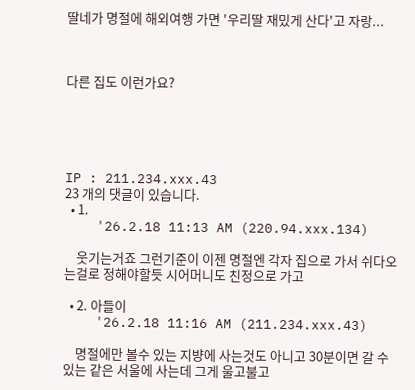딸네가 명절에 해외여행 가면 '우리딸 재밌게 산다'고 자랑...



다른 집도 이런가요?





IP : 211.234.xxx.43
23 개의 댓글이 있습니다.
  • 1.
    '26.2.18 11:13 AM (220.94.xxx.134)

    웃기는거죠 그런기준이 이젠 명절엔 각자 집으로 가서 쉬다오는걸로 정해야할듯 시어머니도 친정으로 가고

  • 2. 아들이
    '26.2.18 11:16 AM (211.234.xxx.43)

    명절에만 볼수 있는 지뱡에 사는것도 아니고 30분이면 갈 수 있는 같은 서울에 사는데 그게 울고불고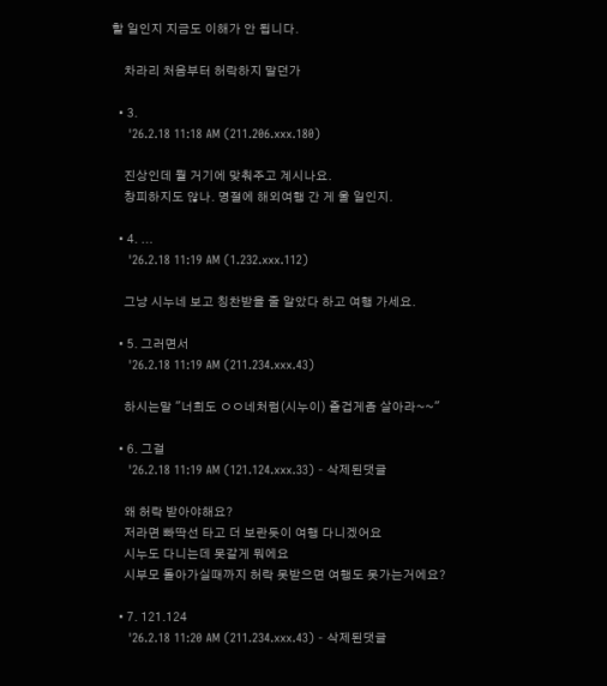할 일인지 지금도 이해가 안 됩니다.

    차라리 처음부터 허락하지 말던가

  • 3.
    '26.2.18 11:18 AM (211.206.xxx.180)

    진상인데 뭘 거기에 맞춰주고 계시나요.
    창피하지도 않나. 명절에 해외여행 간 게 울 일인지.

  • 4. ...
    '26.2.18 11:19 AM (1.232.xxx.112)

    그냥 시누네 보고 칭찬받을 줄 알았다 하고 여행 가세요.

  • 5. 그러면서
    '26.2.18 11:19 AM (211.234.xxx.43)

    하시는말 "너희도 ㅇㅇ네처럼(시누이) 즐겁게좀 살아라~~"

  • 6. 그걸
    '26.2.18 11:19 AM (121.124.xxx.33) - 삭제된댓글

    왜 허락 받아야해요?
    저라면 빠딱선 타고 더 보란듯이 여행 다니겠어요
    시누도 다니는데 못갈게 뭐에요
    시부모 돌아가실때까지 허락 못받으면 여행도 못가는거에요?

  • 7. 121.124
    '26.2.18 11:20 AM (211.234.xxx.43) - 삭제된댓글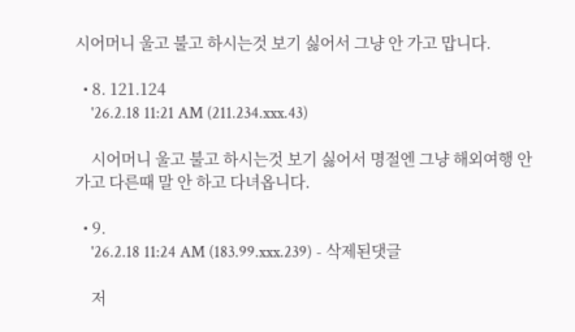시어머니 울고 불고 하시는것 보기 싫어서 그냥 안 가고 맙니다.

  • 8. 121.124
    '26.2.18 11:21 AM (211.234.xxx.43)

    시어머니 울고 불고 하시는것 보기 싫어서 명절엔 그냥 해외여행 안 가고 다른때 말 안 하고 다녀옵니다.

  • 9.
    '26.2.18 11:24 AM (183.99.xxx.239) - 삭제된댓글

    저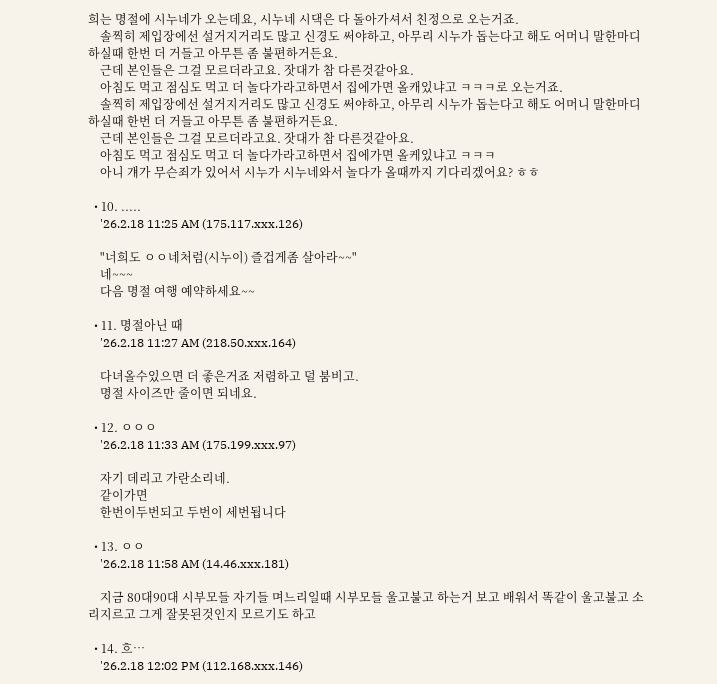희는 명절에 시누네가 오는데요, 시누네 시댁은 다 돌아가셔서 친정으로 오는거죠.
    솔찍히 제입장에선 설거지거리도 많고 신경도 써야하고, 아무리 시누가 돕는다고 해도 어머니 말한마디하실때 한번 더 거들고 아무튼 좀 불편하거든요.
    근데 본인들은 그걸 모르더라고요. 잣대가 참 다른것같아요.
    아침도 먹고 점심도 먹고 더 놀다가라고하면서 집에가면 올캐있냐고 ㅋㅋㅋ로 오는거죠.
    솔찍히 제입장에선 설거지거리도 많고 신경도 써야하고, 아무리 시누가 돕는다고 해도 어머니 말한마디하실때 한번 더 거들고 아무튼 좀 불편하거든요.
    근데 본인들은 그걸 모르더라고요. 잣대가 참 다른것같아요.
    아침도 먹고 점심도 먹고 더 놀다가라고하면서 집에가면 올케있냐고 ㅋㅋㅋ
    아니 걔가 무슨죄가 있어서 시누가 시누네와서 놀다가 올때까지 기다리겠어요? ㅎㅎ

  • 10. .....
    '26.2.18 11:25 AM (175.117.xxx.126)

    "너희도 ㅇㅇ네처럼(시누이) 즐겁게좀 살아라~~"
    네~~~
    다음 명절 여행 예약하세요~~

  • 11. 명절아닌 때
    '26.2.18 11:27 AM (218.50.xxx.164)

    다녀올수있으면 더 좋은거죠 저렴하고 덜 붐비고.
    명절 사이즈만 줄이면 되네요.

  • 12. ㅇㅇㅇ
    '26.2.18 11:33 AM (175.199.xxx.97)

    자기 데리고 가란소리네.
    같이가면
    한번이두번되고 두번이 세번됩니다

  • 13. ㅇㅇ
    '26.2.18 11:58 AM (14.46.xxx.181)

    지금 80대90대 시부모들 자기들 며느리일때 시부모들 울고불고 하는거 보고 배워서 똑같이 울고불고 소리지르고 그게 잘못된것인지 모르기도 하고

  • 14. 흐…
    '26.2.18 12:02 PM (112.168.xxx.146)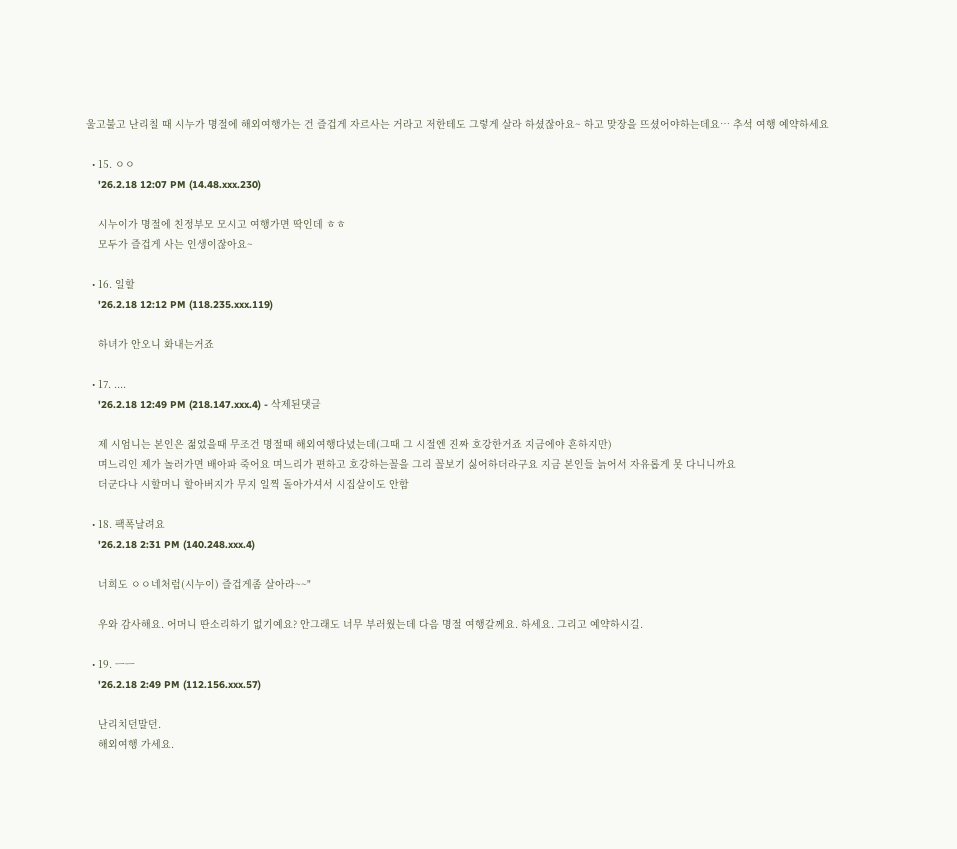울고불고 난리칠 때 시누가 명절에 해외여행가는 건 즐겁게 자르사는 거라고 저한테도 그렇게 살라 하셨잖아요~ 하고 맞장을 뜨셨어야하는데요… 추석 여행 예약하세요

  • 15. ㅇㅇ
    '26.2.18 12:07 PM (14.48.xxx.230)

    시누이가 명절에 친정부모 모시고 여행가면 딱인데 ㅎㅎ
    모두가 즐겁게 사는 인생이잖아요~

  • 16. 일할
    '26.2.18 12:12 PM (118.235.xxx.119)

    하녀가 안오니 화내는거죠

  • 17. ....
    '26.2.18 12:49 PM (218.147.xxx.4) - 삭제된댓글

    제 시엄니는 본인은 젊었을때 무조건 명절때 해외여행다녔는데(그때 그 시절엔 진짜 호강한거죠 지금에야 흔하지만)
    며느리인 제가 놀러가면 배아파 죽어요 며느리가 편하고 호강하는꼴을 그리 꼴보기 싫어하더라구요 지금 본인들 늙어서 자유롭게 못 다니니까요
    더군다나 시할머니 할아버지가 무지 일찍 돌아가셔서 시집살이도 안함

  • 18. 팩폭날려요
    '26.2.18 2:31 PM (140.248.xxx.4)

    너희도 ㅇㅇ네처럼(시누이) 즐겁게좀 살아라~~"

    우와 감사해요. 어머니 딴소리하기 없기예요? 안그래도 너무 부러웠는데 다음 명절 여행갈께요. 하세요. 그리고 예약하시길.

  • 19. ㅡㅡ
    '26.2.18 2:49 PM (112.156.xxx.57)

    난리치던말던.
    해외여행 가세요.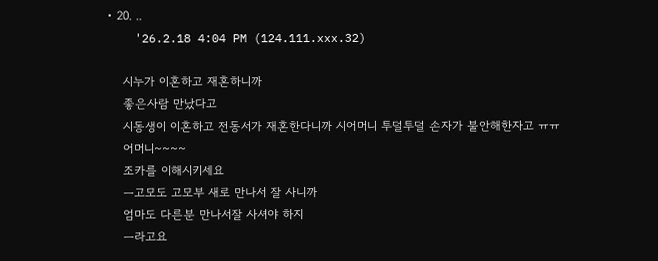• 20. ..
    '26.2.18 4:04 PM (124.111.xxx.32)

    시누가 이혼하고 재혼하니까
    좋은사람 만났다고
    시동생이 이혼하고 전동서가 재혼한다니까 시어머니 투덜투덜 손자가 불안해한자고 ㅠㅠ
    어머니~~~~
    조카를 이해시키세요
    ㅡ고모도 고모부 새로 만나서 잘 사니까
    엄마도 다른분 만나서잘 사셔야 하지
    ㅡ라고요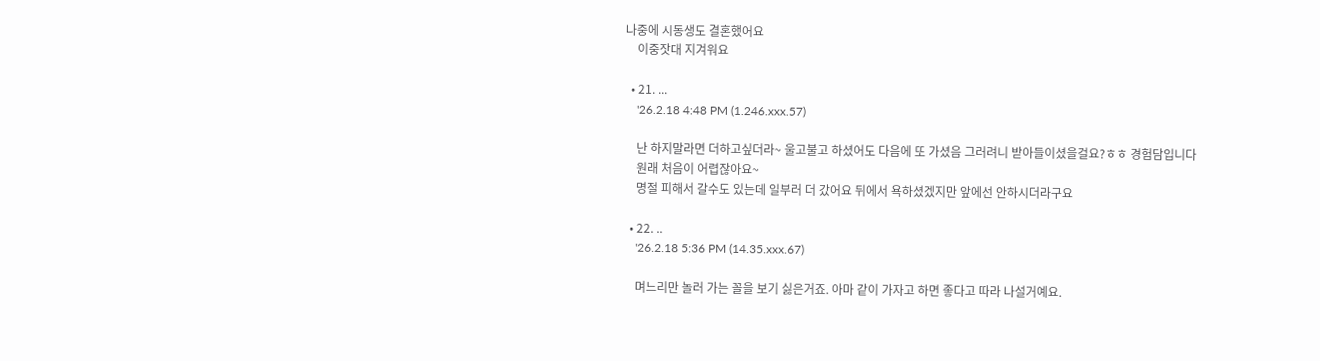나중에 시동생도 결혼했어요
    이중잣대 지겨워요

  • 21. ...
    '26.2.18 4:48 PM (1.246.xxx.57)

    난 하지말라면 더하고싶더라~ 울고불고 하셨어도 다음에 또 가셨음 그러려니 받아들이셨을걸요?ㅎㅎ 경험담입니다
    원래 처음이 어렵잖아요~
    명절 피해서 갈수도 있는데 일부러 더 갔어요 뒤에서 욕하셨겠지만 앞에선 안하시더라구요

  • 22. ..
    '26.2.18 5:36 PM (14.35.xxx.67)

    며느리만 놀러 가는 꼴을 보기 싫은거죠. 아마 같이 가자고 하면 좋다고 따라 나설거예요.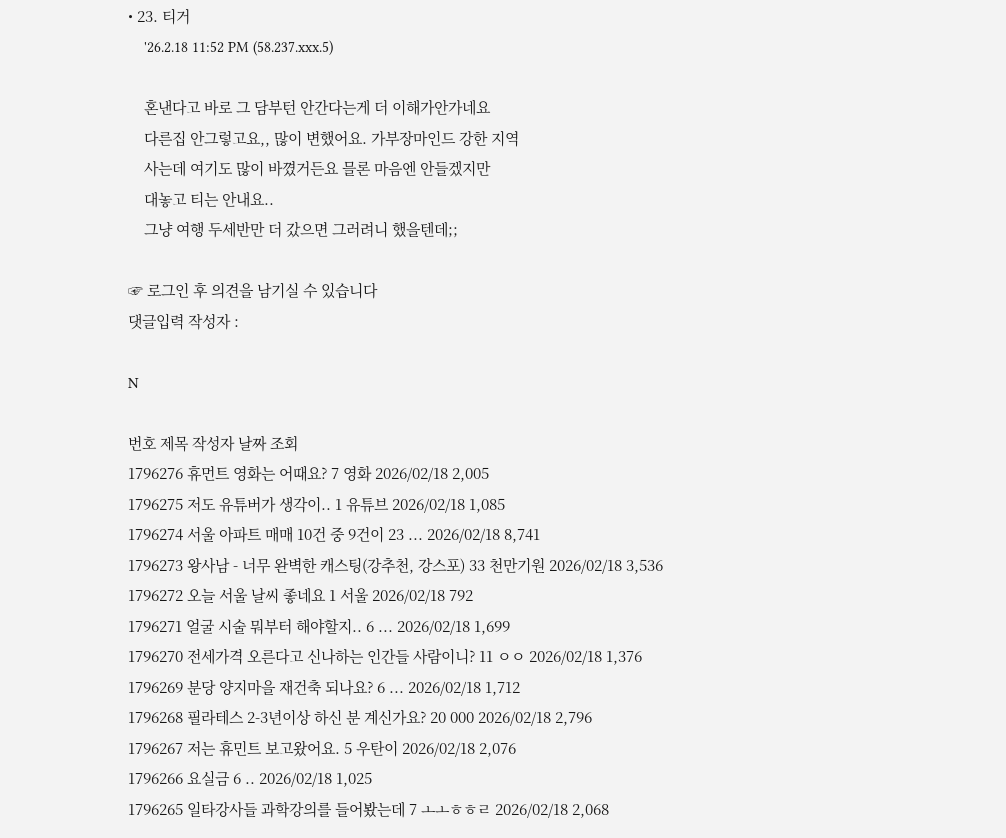• 23. 티거
    '26.2.18 11:52 PM (58.237.xxx.5)

    혼낸다고 바로 그 담부턴 안간다는게 더 이해가안가네요
    다른집 안그렇고요,, 많이 변했어요. 가부장마인드 강한 지역
    사는데 여기도 많이 바꼈거든요 믈론 마음엔 안들겠지만
    대놓고 티는 안내요..
    그냥 여행 두세반만 더 갔으면 그러려니 했을텐데;;

☞ 로그인 후 의견을 남기실 수 있습니다
댓글입력 작성자 :

N

번호 제목 작성자 날짜 조회
1796276 휴먼트 영화는 어때요? 7 영화 2026/02/18 2,005
1796275 저도 유튜버가 생각이.. 1 유튜브 2026/02/18 1,085
1796274 서울 아파트 매매 10건 중 9건이 23 ... 2026/02/18 8,741
1796273 왕사남 - 너무 완벽한 캐스팅(강추천, 강스포) 33 천만기원 2026/02/18 3,536
1796272 오늘 서울 날씨 좋네요 1 서울 2026/02/18 792
1796271 얼굴 시술 뭐부터 해야할지.. 6 ... 2026/02/18 1,699
1796270 전세가격 오른다고 신나하는 인간들 사람이니? 11 ㅇㅇ 2026/02/18 1,376
1796269 분당 양지마을 재건축 되나요? 6 ... 2026/02/18 1,712
1796268 필라테스 2-3년이상 하신 분 계신가요? 20 000 2026/02/18 2,796
1796267 저는 휴민트 보고왔어요. 5 우탄이 2026/02/18 2,076
1796266 요실금 6 .. 2026/02/18 1,025
1796265 일타강사들 과학강의를 들어봤는데 7 ㅗㅗㅎㅎㄹ 2026/02/18 2,068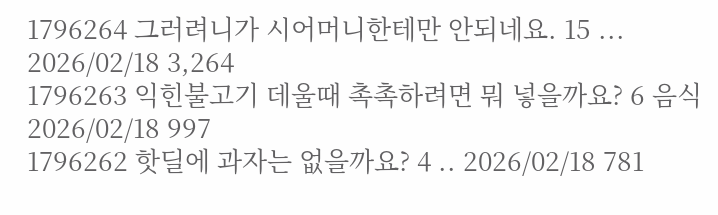1796264 그러려니가 시어머니한테만 안되네요. 15 ... 2026/02/18 3,264
1796263 익힌불고기 데울때 촉촉하려면 뭐 넣을까요? 6 음식 2026/02/18 997
1796262 핫딜에 과자는 없을까요? 4 .. 2026/02/18 781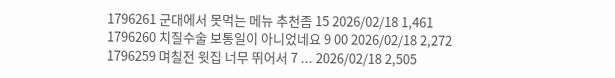1796261 군대에서 못먹는 메뉴 추천좀 15 2026/02/18 1,461
1796260 치질수술 보통일이 아니었네요 9 00 2026/02/18 2,272
1796259 며칠전 윗집 너무 뛰어서 7 ... 2026/02/18 2,505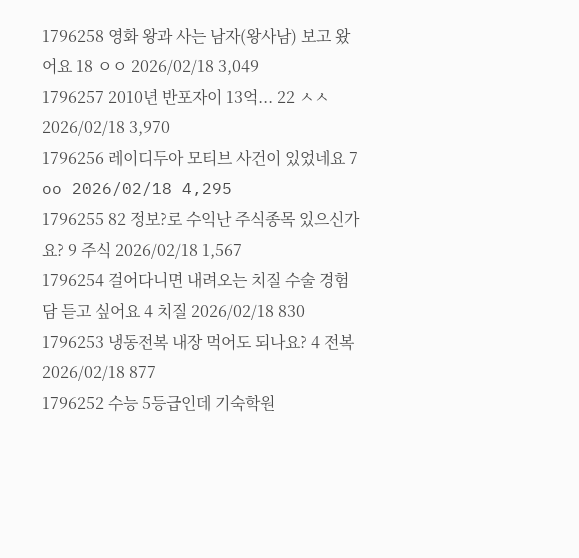1796258 영화 왕과 사는 남자(왕사남) 보고 왔어요 18 ㅇㅇ 2026/02/18 3,049
1796257 2010년 반포자이 13억... 22 ㅅㅅ 2026/02/18 3,970
1796256 레이디두아 모티브 사건이 있었네요 7 oo 2026/02/18 4,295
1796255 82 정보?로 수익난 주식종목 있으신가요? 9 주식 2026/02/18 1,567
1796254 걸어다니면 내려오는 치질 수술 경험담 듣고 싶어요 4 치질 2026/02/18 830
1796253 냉동전복 내장 먹어도 되나요? 4 전복 2026/02/18 877
1796252 수능 5등급인데 기숙학원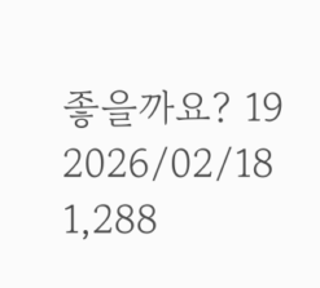좋을까요? 19 2026/02/18 1,288